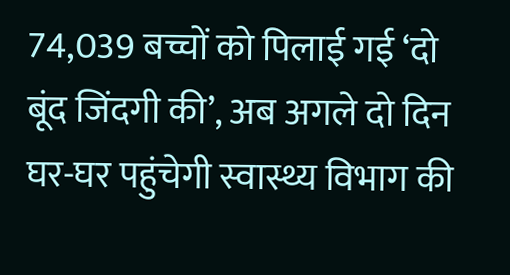74,039 बच्चों को पिलाई गई ‘दो बूंद जिंदगी की’, अब अगले दो दिन घर-घर पहुंचेगी स्वास्थ्य विभाग की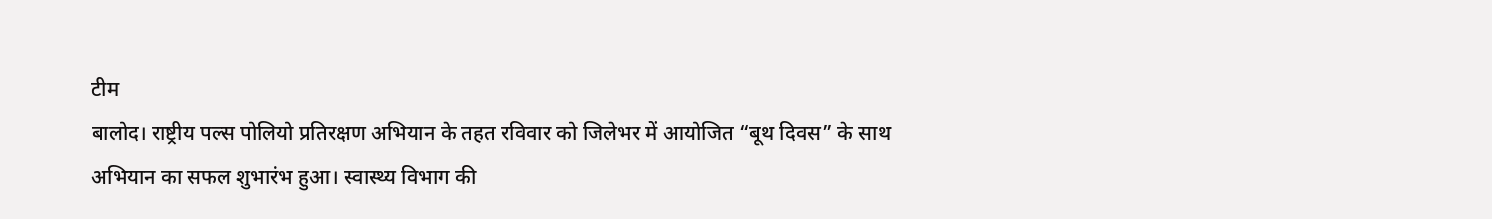टीम
बालोद। राष्ट्रीय पल्स पोलियो प्रतिरक्षण अभियान के तहत रविवार को जिलेभर में आयोजित “बूथ दिवस” के साथ अभियान का सफल शुभारंभ हुआ। स्वास्थ्य विभाग की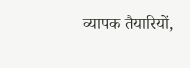व्यापक तैयारियों,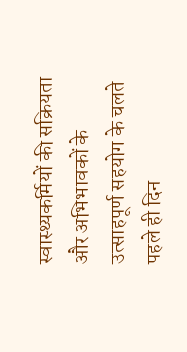स्वास्थ्यकर्मियों की सक्रियता और अभिभावकों के उत्साहपूर्ण सहयोग के चलते पहले ही दिन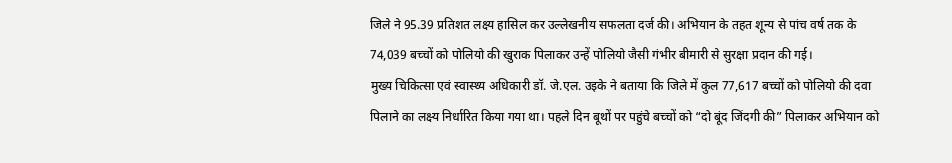जिले ने 95.39 प्रतिशत लक्ष्य हासिल कर उल्लेखनीय सफलता दर्ज की। अभियान के तहत शून्य से पांच वर्ष तक के 74,039 बच्चों को पोलियो की खुराक पिलाकर उन्हें पोलियो जैसी गंभीर बीमारी से सुरक्षा प्रदान की गई।
मुख्य चिकित्सा एवं स्वास्थ्य अधिकारी डॉ. जे.एल. उइके ने बताया कि जिले में कुल 77,617 बच्चों को पोलियो की दवा पिलाने का लक्ष्य निर्धारित किया गया था। पहले दिन बूथों पर पहुंचे बच्चों को “दो बूंद जिंदगी की” पिलाकर अभियान को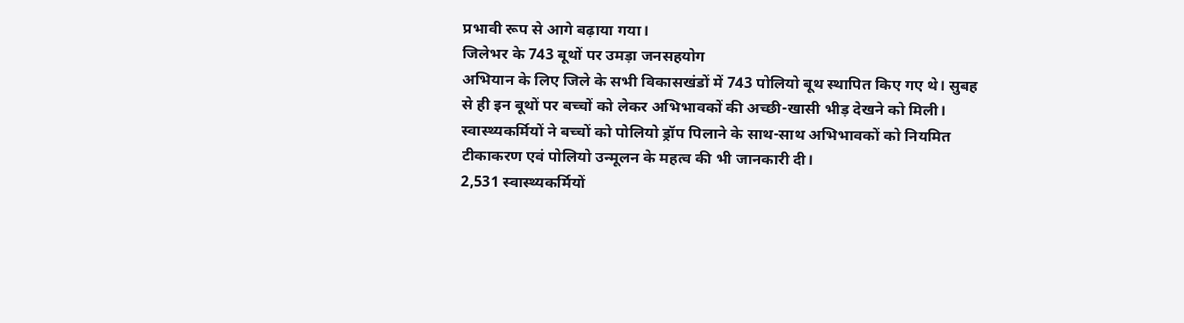प्रभावी रूप से आगे बढ़ाया गया।
जिलेभर के 743 बूथों पर उमड़ा जनसहयोग
अभियान के लिए जिले के सभी विकासखंडों में 743 पोलियो बूथ स्थापित किए गए थे। सुबह से ही इन बूथों पर बच्चों को लेकर अभिभावकों की अच्छी-खासी भीड़ देखने को मिली। स्वास्थ्यकर्मियों ने बच्चों को पोलियो ड्रॉप पिलाने के साथ-साथ अभिभावकों को नियमित टीकाकरण एवं पोलियो उन्मूलन के महत्व की भी जानकारी दी।
2,531 स्वास्थ्यकर्मियों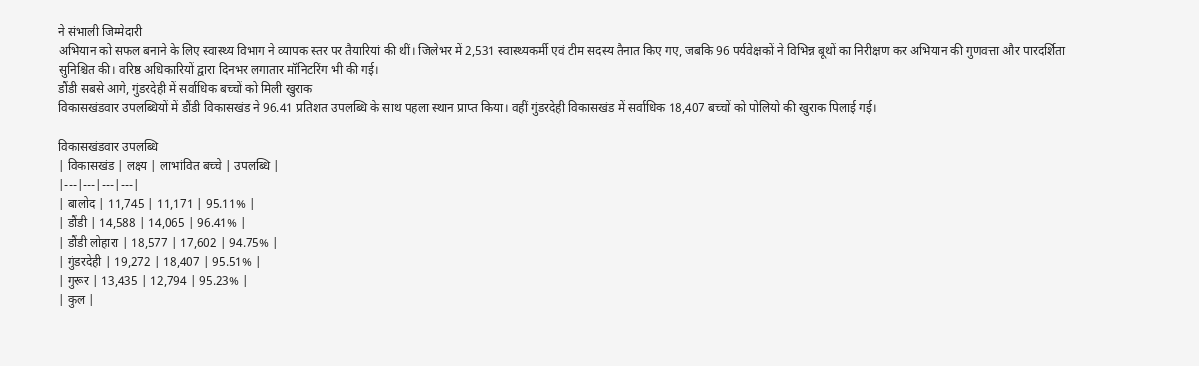ने संभाली जिम्मेदारी
अभियान को सफल बनाने के लिए स्वास्थ्य विभाग ने व्यापक स्तर पर तैयारियां की थीं। जिलेभर में 2,531 स्वास्थ्यकर्मी एवं टीम सदस्य तैनात किए गए, जबकि 96 पर्यवेक्षकों ने विभिन्न बूथों का निरीक्षण कर अभियान की गुणवत्ता और पारदर्शिता सुनिश्चित की। वरिष्ठ अधिकारियों द्वारा दिनभर लगातार मॉनिटरिंग भी की गई।
डौंडी सबसे आगे, गुंडरदेही में सर्वाधिक बच्चों को मिली खुराक
विकासखंडवार उपलब्धियों में डौंडी विकासखंड ने 96.41 प्रतिशत उपलब्धि के साथ पहला स्थान प्राप्त किया। वहीं गुंडरदेही विकासखंड में सर्वाधिक 18,407 बच्चों को पोलियो की खुराक पिलाई गई।

विकासखंडवार उपलब्धि
| विकासखंड | लक्ष्य | लाभांवित बच्चे | उपलब्धि |
|---|---|---|---|
| बालोद | 11,745 | 11,171 | 95.11% |
| डौंडी | 14,588 | 14,065 | 96.41% |
| डौंडी लोहारा | 18,577 | 17,602 | 94.75% |
| गुंडरदेही | 19,272 | 18,407 | 95.51% |
| गुरूर | 13,435 | 12,794 | 95.23% |
| कुल |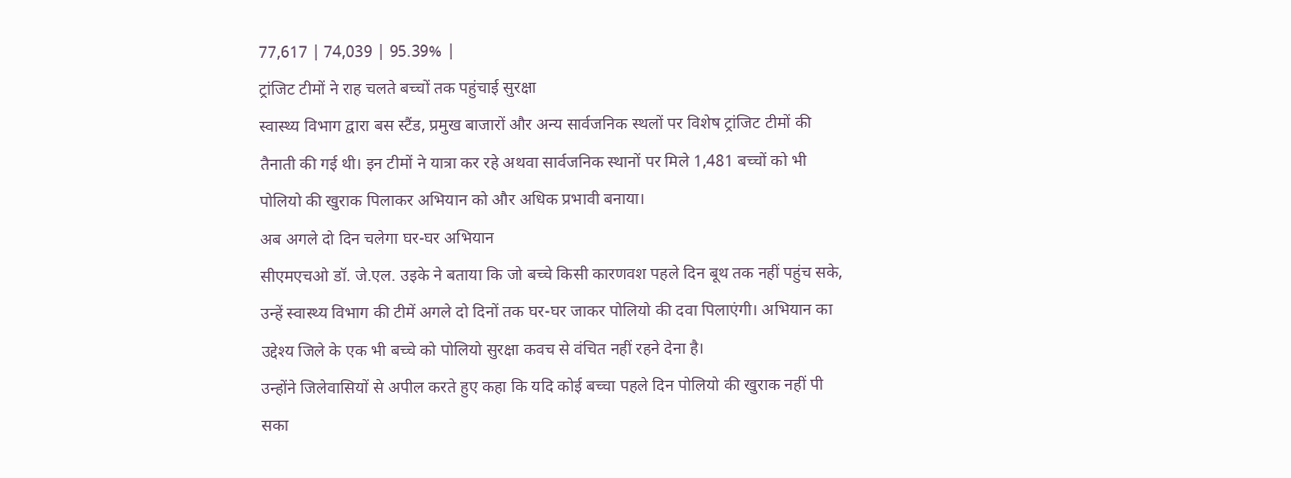77,617 | 74,039 | 95.39% |
ट्रांजिट टीमों ने राह चलते बच्चों तक पहुंचाई सुरक्षा
स्वास्थ्य विभाग द्वारा बस स्टैंड, प्रमुख बाजारों और अन्य सार्वजनिक स्थलों पर विशेष ट्रांजिट टीमों की तैनाती की गई थी। इन टीमों ने यात्रा कर रहे अथवा सार्वजनिक स्थानों पर मिले 1,481 बच्चों को भी पोलियो की खुराक पिलाकर अभियान को और अधिक प्रभावी बनाया।
अब अगले दो दिन चलेगा घर-घर अभियान
सीएमएचओ डॉ. जे.एल. उइके ने बताया कि जो बच्चे किसी कारणवश पहले दिन बूथ तक नहीं पहुंच सके, उन्हें स्वास्थ्य विभाग की टीमें अगले दो दिनों तक घर-घर जाकर पोलियो की दवा पिलाएंगी। अभियान का उद्देश्य जिले के एक भी बच्चे को पोलियो सुरक्षा कवच से वंचित नहीं रहने देना है।
उन्होंने जिलेवासियों से अपील करते हुए कहा कि यदि कोई बच्चा पहले दिन पोलियो की खुराक नहीं पी सका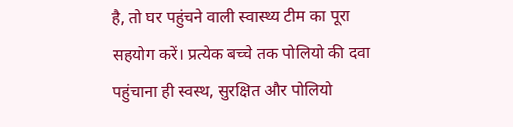है, तो घर पहुंचने वाली स्वास्थ्य टीम का पूरा सहयोग करें। प्रत्येक बच्चे तक पोलियो की दवा पहुंचाना ही स्वस्थ, सुरक्षित और पोलियो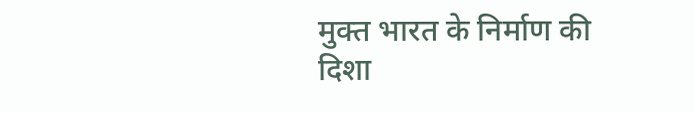मुक्त भारत के निर्माण की दिशा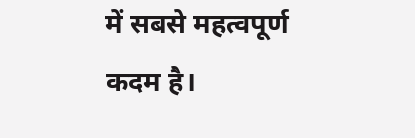में सबसे महत्वपूर्ण कदम है।